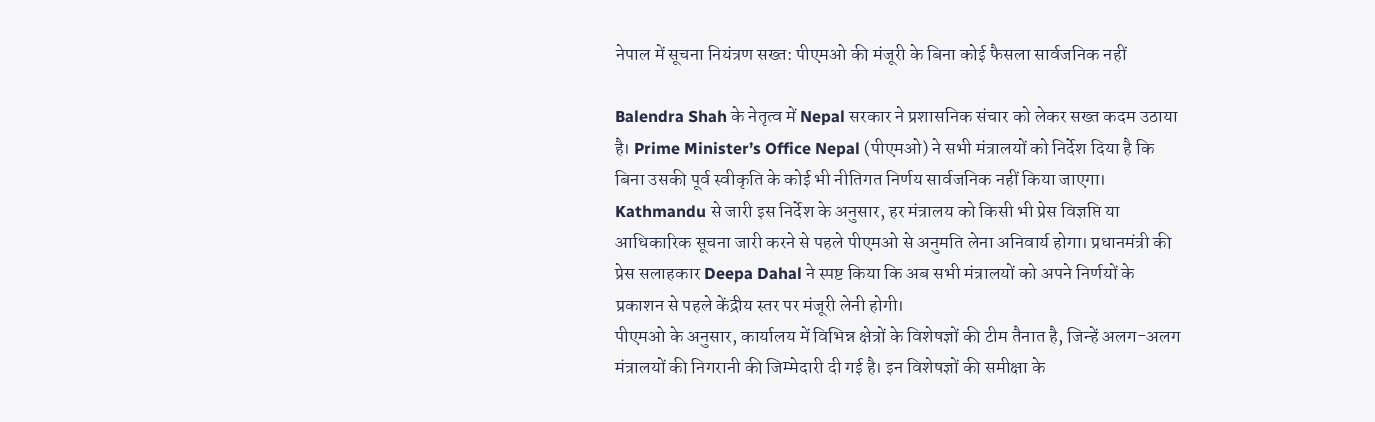नेपाल में सूचना नियंत्रण सख्त: पीएमओ की मंजूरी के बिना कोई फैसला सार्वजनिक नहीं

Balendra Shah के नेतृत्व में Nepal सरकार ने प्रशासनिक संचार को लेकर सख्त कदम उठाया है। Prime Minister’s Office Nepal (पीएमओ) ने सभी मंत्रालयों को निर्देश दिया है कि बिना उसकी पूर्व स्वीकृति के कोई भी नीतिगत निर्णय सार्वजनिक नहीं किया जाएगा।
Kathmandu से जारी इस निर्देश के अनुसार, हर मंत्रालय को किसी भी प्रेस विज्ञप्ति या आधिकारिक सूचना जारी करने से पहले पीएमओ से अनुमति लेना अनिवार्य होगा। प्रधानमंत्री की प्रेस सलाहकार Deepa Dahal ने स्पष्ट किया कि अब सभी मंत्रालयों को अपने निर्णयों के प्रकाशन से पहले केंद्रीय स्तर पर मंजूरी लेनी होगी।
पीएमओ के अनुसार, कार्यालय में विभिन्न क्षेत्रों के विशेषज्ञों की टीम तैनात है, जिन्हें अलग-अलग मंत्रालयों की निगरानी की जिम्मेदारी दी गई है। इन विशेषज्ञों की समीक्षा के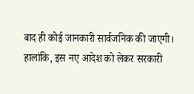बाद ही कोई जानकारी सार्वजनिक की जाएगी।
हालांकि, इस नए आदेश को लेकर सरकारी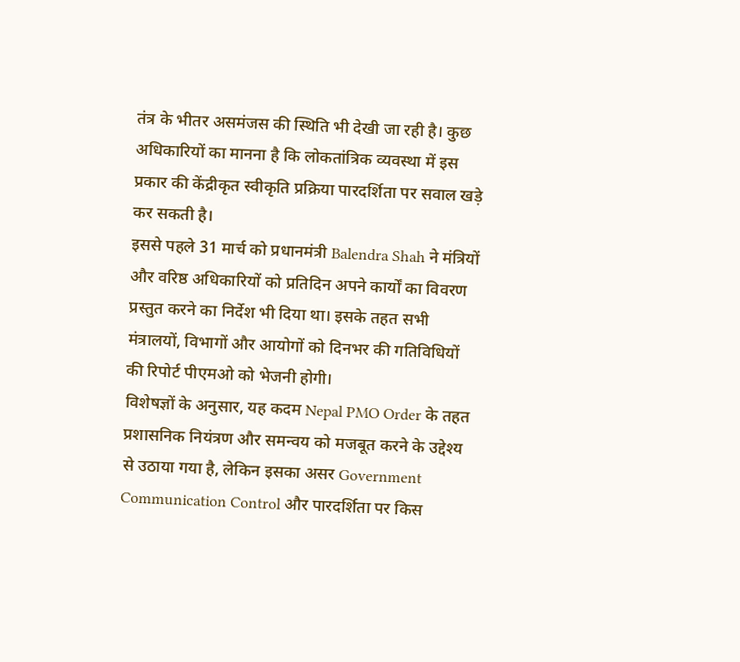तंत्र के भीतर असमंजस की स्थिति भी देखी जा रही है। कुछ अधिकारियों का मानना है कि लोकतांत्रिक व्यवस्था में इस प्रकार की केंद्रीकृत स्वीकृति प्रक्रिया पारदर्शिता पर सवाल खड़े कर सकती है।
इससे पहले 31 मार्च को प्रधानमंत्री Balendra Shah ने मंत्रियों और वरिष्ठ अधिकारियों को प्रतिदिन अपने कार्यों का विवरण प्रस्तुत करने का निर्देश भी दिया था। इसके तहत सभी मंत्रालयों, विभागों और आयोगों को दिनभर की गतिविधियों की रिपोर्ट पीएमओ को भेजनी होगी।
विशेषज्ञों के अनुसार, यह कदम Nepal PMO Order के तहत प्रशासनिक नियंत्रण और समन्वय को मजबूत करने के उद्देश्य से उठाया गया है, लेकिन इसका असर Government Communication Control और पारदर्शिता पर किस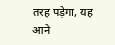तरह पड़ेगा, यह आने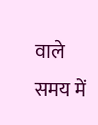वाले समय में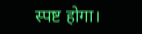स्पष्ट होगा।